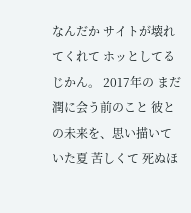なんだか サイトが壊れてくれて ホッとしてるじかん。 2017年の まだ潤に会う前のこと 彼との未来を、思い描いていた夏 苦しくて 死ぬほ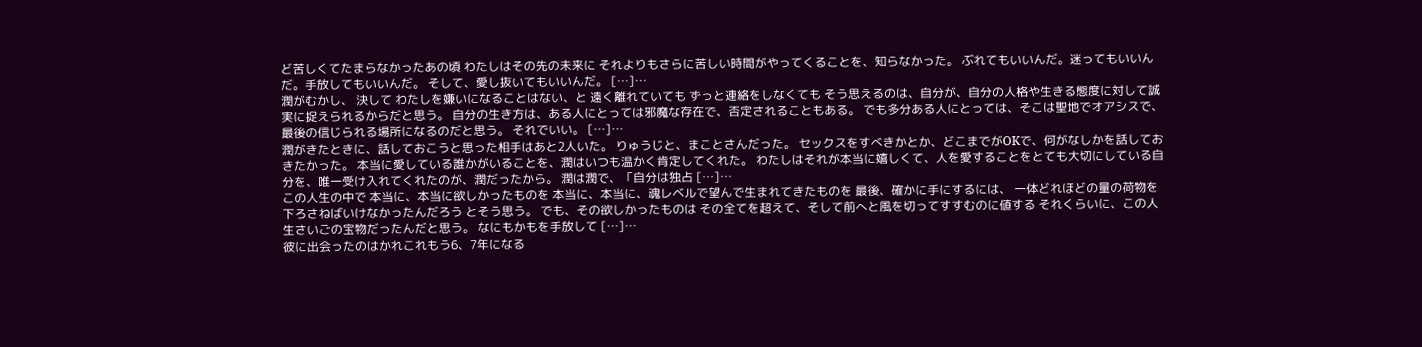ど苦しくてたまらなかったあの頃 わたしはその先の未来に それよりもさらに苦しい時間がやってくることを、知らなかった。 ぶれてもいいんだ。迷ってもいいんだ。手放してもいいんだ。 そして、愛し抜いてもいいんだ。 […]…
潤がむかし、 決して わたしを嫌いになることはない、と 遠く離れていても ずっと連絡をしなくても そう思えるのは、自分が、自分の人格や生きる態度に対して誠実に捉えられるからだと思う。 自分の生き方は、ある人にとっては邪魔な存在で、否定されることもある。 でも多分ある人にとっては、そこは聖地でオアシスで、最後の信じられる場所になるのだと思う。 それでいい。 […]…
潤がきたときに、話しておこうと思った相手はあと2人いた。 りゅうじと、まことさんだった。 セックスをすべきかとか、どこまでがOKで、何がなしかを話しておきたかった。 本当に愛している誰かがいることを、潤はいつも温かく肯定してくれた。 わたしはそれが本当に嬉しくて、人を愛することをとても大切にしている自分を、唯一受け入れてくれたのが、潤だったから。 潤は潤で、「自分は独占 […]…
この人生の中で 本当に、本当に欲しかったものを 本当に、本当に、魂レベルで望んで生まれてきたものを 最後、確かに手にするには、 一体どれほどの量の荷物を下ろさねばいけなかったんだろう とそう思う。 でも、その欲しかったものは その全てを超えて、そして前へと風を切ってすすむのに値する それくらいに、この人生さいごの宝物だったんだと思う。 なにもかもを手放して […]…
彼に出会ったのはかれこれもう6、7年になる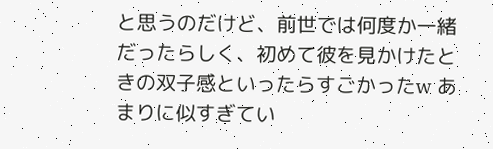と思うのだけど、前世では何度か一緒だったらしく、初めて彼を見かけたときの双子感といったらすごかったw あまりに似すぎてい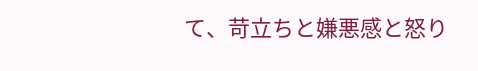て、苛立ちと嫌悪感と怒り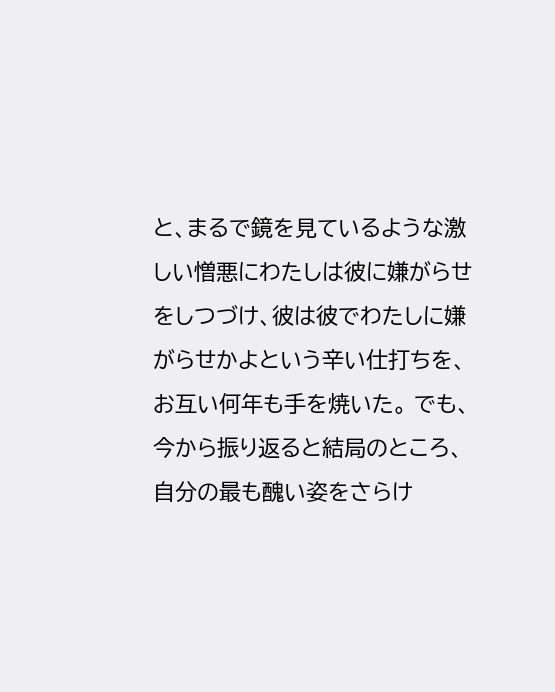と、まるで鏡を見ているような激しい憎悪にわたしは彼に嫌がらせをしつづけ、彼は彼でわたしに嫌がらせかよという辛い仕打ちを、お互い何年も手を焼いた。 でも、今から振り返ると結局のところ、自分の最も醜い姿をさらけ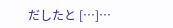だしたと […]…